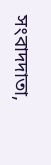সংবাদদাতা,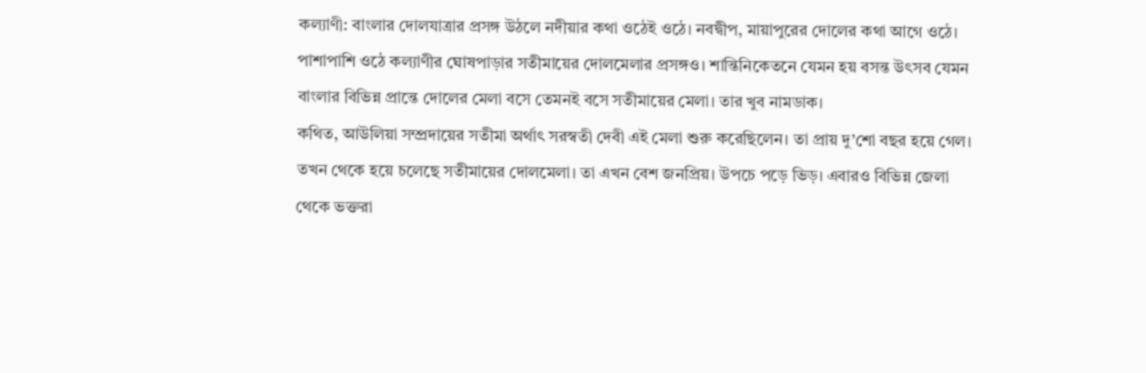কল্যাণী: বাংলার দোলযাত্রার প্রসঙ্গ উঠলে নদীয়ার কথা ওঠেই ওঠে। নবদ্বীপ, মায়াপুরের দোলের কথা আগে ওঠে। পাশাপাশি ওঠে কল্যাণীর ঘোষপাড়ার সতীমায়ের দোলমেলার প্রসঙ্গও। শান্তিনিকেতনে যেমন হয় বসন্ত উৎসব যেমন বাংলার বিভিন্ন প্রান্তে দোলের মেলা বসে তেমনই বসে সতীমায়ের মেলা। তার খুব নামডাক।
কথিত, আউলিয়া সম্প্রদায়ের সতীমা অর্থাৎ সরস্বতী দেবী এই মেলা শুরু করেছিলেন। তা প্রায় দু’শো বছর হয়ে গেল। তখন থেকে হয়ে চলেছে সতীমায়ের দোলমেলা। তা এখন বেশ জনপ্রিয়। উপচে পড়ে ভিড়। এবারও বিভিন্ন জেলা থেকে ভক্তরা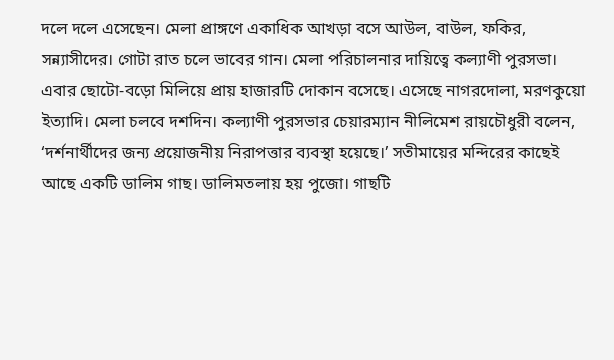দলে দলে এসেছেন। মেলা প্রাঙ্গণে একাধিক আখড়া বসে আউল, বাউল, ফকির, সন্ন্যাসীদের। গোটা রাত চলে ভাবের গান। মেলা পরিচালনার দায়িত্বে কল্যাণী পুরসভা।
এবার ছোটো-বড়ো মিলিয়ে প্রায় হাজারটি দোকান বসেছে। এসেছে নাগরদোলা, মরণকুয়ো ইত্যাদি। মেলা চলবে দশদিন। কল্যাণী পুরসভার চেয়ারম্যান নীলিমেশ রায়চৌধুরী বলেন, ‘দর্শনার্থীদের জন্য প্রয়োজনীয় নিরাপত্তার ব্যবস্থা হয়েছে।’ সতীমায়ের মন্দিরের কাছেই আছে একটি ডালিম গাছ। ডালিমতলায় হয় পুজো। গাছটি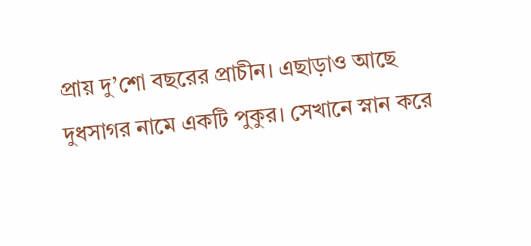প্রায় দু’শো বছরের প্রাচীন। এছাড়াও আছে দুধসাগর নামে একটি পুকুর। সেখানে স্নান করে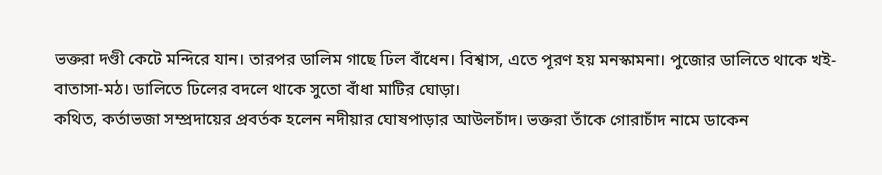ভক্তরা দণ্ডী কেটে মন্দিরে যান। তারপর ডালিম গাছে ঢিল বাঁধেন। বিশ্বাস, এতে পূরণ হয় মনস্কামনা। পুজোর ডালিতে থাকে খই-বাতাসা-মঠ। ডালিতে ঢিলের বদলে থাকে সুতো বাঁধা মাটির ঘোড়া।
কথিত, কর্তাভজা সম্প্রদায়ের প্রবর্তক হলেন নদীয়ার ঘোষপাড়ার আউলচাঁদ। ভক্তরা তাঁকে গোরাচাঁদ নামে ডাকেন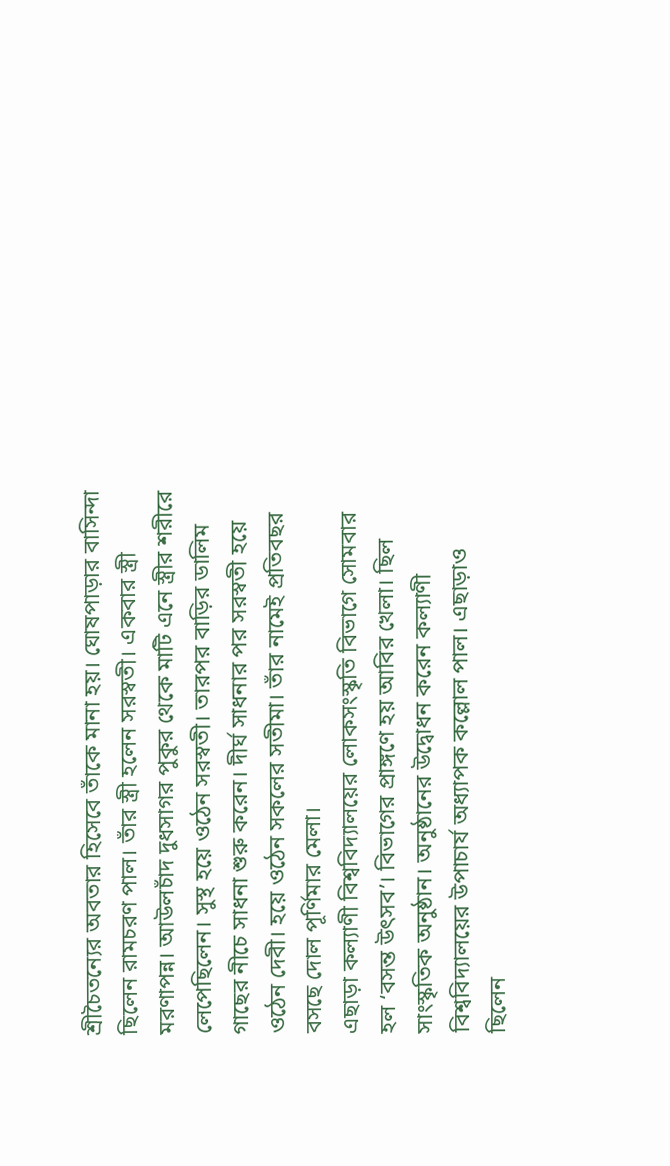শ্রীচৈতন্যের অবতার হিসেবে তাঁকে মানা হয়। ঘোষপাড়ার বাসিন্দা ছিলেন রামচরণ পাল। তাঁর স্ত্রী হলেন সরস্বতী। একবার স্ত্রী মরণাপন্ন। আউলচাঁদ দুধসাগর পুকুর থেকে মাটি এনে স্ত্রীর শরীরে লেপেছিলেন। সুস্থ হয়ে ওঠেন সরস্বতী। তারপর বাড়ির ডালিম গাছের নীচে সাধনা শুরু করেন। দীর্ঘ সাধনার পর সরস্বতী হয়ে ওঠেন দেবী। হয়ে ওঠেন সকলের সতীমা। তাঁর নামেই প্রতিবছর বসছে দোল পূর্ণিমার মেলা।
এছাড়া কল্যাণী বিশ্ববিদ্যালয়ের লোকসংস্কৃতি বিভাগে সোমবার হল ‘বসন্ত উৎসব’। বিভাগের প্রাঙ্গণে হয় আবির খেলা। ছিল সাংস্কৃতিক অনুষ্ঠান। অনুষ্ঠানের উদ্বোধন করেন কল্যাণী বিশ্ববিদ্যালয়ের উপাচার্য অধ্যাপক কল্লোল পাল। এছাড়াও ছিলেন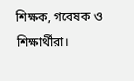শিক্ষক, গবেষক ও শিক্ষার্থীরা।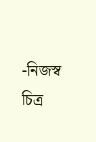-নিজস্ব চিত্র